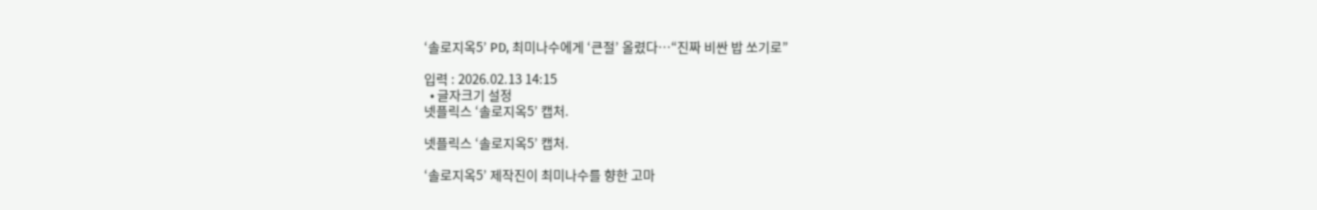‘솔로지옥5’ PD, 최미나수에게 ‘큰절’ 올렸다…“진짜 비싼 밥 쏘기로”

입력 : 2026.02.13 14:15
  • 글자크기 설정
넷플릭스 ‘솔로지옥5’ 캡처.

넷플릭스 ‘솔로지옥5’ 캡처.

‘솔로지옥5’ 제작진이 최미나수를 향한 고마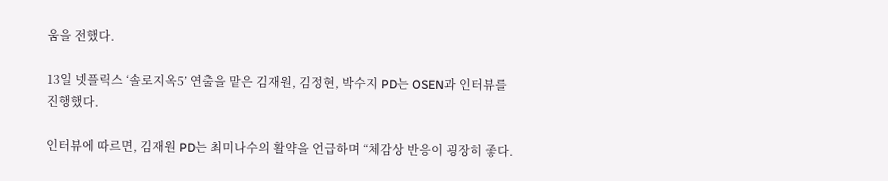움을 전했다.

13일 넷플릭스 ‘솔로지옥5’ 연출을 맡은 김재원, 김정현, 박수지 PD는 OSEN과 인터뷰를 진행했다.

인터뷰에 따르면, 김재원 PD는 최미나수의 활약을 언급하며 “체감상 반응이 굉장히 좋다.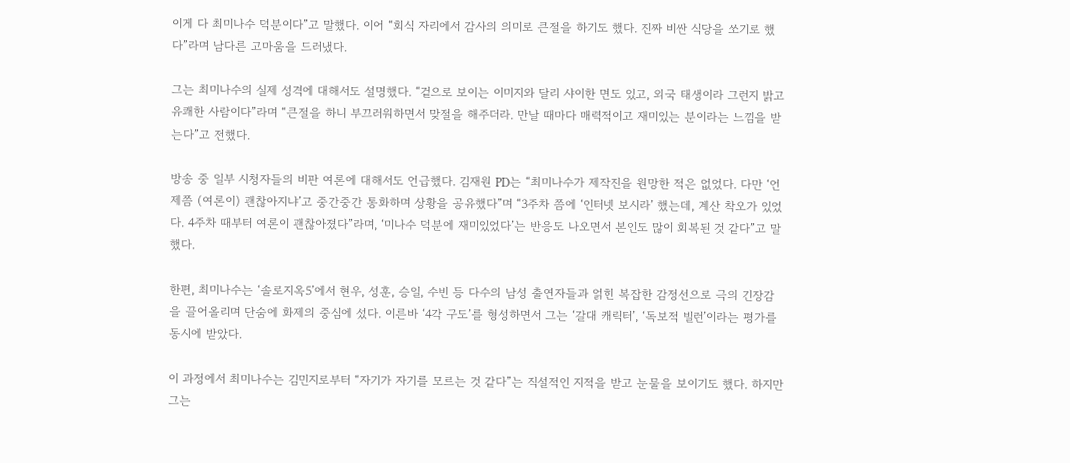이게 다 최미나수 덕분이다”고 말했다. 이어 “회식 자리에서 감사의 의미로 큰절을 하기도 했다. 진짜 비싼 식당을 쏘기로 했다”라며 남다른 고마움을 드러냈다.

그는 최미나수의 실제 성격에 대해서도 설명했다. “겉으로 보이는 이미지와 달리 샤이한 면도 있고, 외국 태생이라 그런지 밝고 유쾌한 사람이다”라며 “큰절을 하니 부끄러워하면서 맞절을 해주더라. 만날 때마다 매력적이고 재미있는 분이라는 느낌을 받는다”고 전했다.

방송 중 일부 시청자들의 비판 여론에 대해서도 언급했다. 김재원 PD는 “최미나수가 제작진을 원망한 적은 없었다. 다만 ‘언제쯤 (여론이) 괜찮아지냐’고 중간중간 통화하며 상황을 공유했다”며 “3주차 쯤에 ‘인터넷 보시라’ 했는데, 계산 착오가 있었다. 4주차 때부터 여론이 괜찮아졌다”라며, ‘미나수 덕분에 재미있었다’는 반응도 나오면서 본인도 많이 회복된 것 같다”고 말했다.

한편, 최미나수는 ‘솔로지옥5’에서 현우, 성훈, 승일, 수빈 등 다수의 남성 출연자들과 얽힌 복잡한 감정선으로 극의 긴장감을 끌어올리며 단숨에 화제의 중심에 섰다. 이른바 ‘4각 구도’를 형성하면서 그는 ‘갈대 캐릭터’, ‘독보적 빌런’이라는 평가를 동시에 받았다.

이 과정에서 최미나수는 김민지로부터 “자기가 자기를 모르는 것 같다”는 직설적인 지적을 받고 눈물을 보이기도 했다. 하지만 그는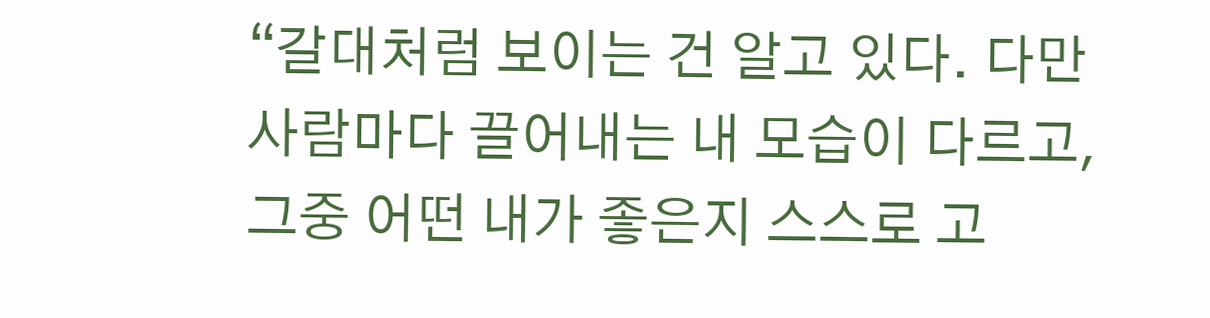“갈대처럼 보이는 건 알고 있다. 다만 사람마다 끌어내는 내 모습이 다르고, 그중 어떤 내가 좋은지 스스로 고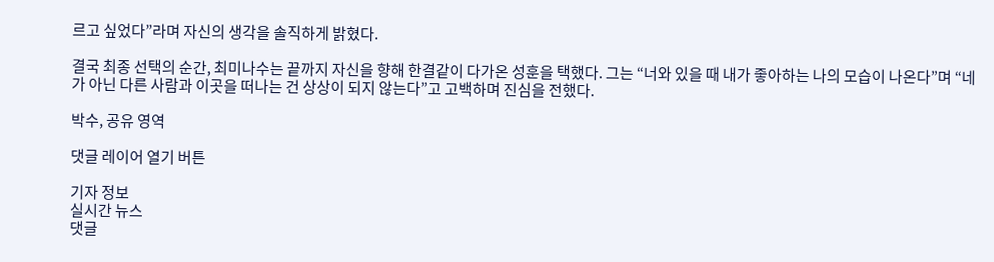르고 싶었다”라며 자신의 생각을 솔직하게 밝혔다.

결국 최종 선택의 순간, 최미나수는 끝까지 자신을 향해 한결같이 다가온 성훈을 택했다. 그는 “너와 있을 때 내가 좋아하는 나의 모습이 나온다”며 “네가 아닌 다른 사람과 이곳을 떠나는 건 상상이 되지 않는다”고 고백하며 진심을 전했다.

박수, 공유 영역

댓글 레이어 열기 버튼

기자 정보
실시간 뉴스
댓글